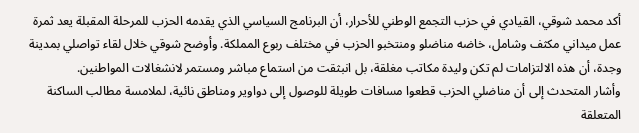أكد محمد شوقي، القيادي في حزب التجمع الوطني للأحرار، أن البرنامج السياسي الذي يقدمه الحزب للمرحلة المقبلة يعد ثمرة عمل ميداني مكثف وشامل، خاضه مناضلو ومنتخبو الحزب في مختلف ربوع المملكة. وأوضح شوقي خلال لقاء تواصلي بمدينة وجدة، أن هذه الالتزامات لم تكن وليدة مكاتب مغلقة، بل انبثقت من استماع مباشر ومستمر لانشغالات المواطنين.
وأشار المتحدث إلى أن مناضلي الحزب قطعوا مسافات طويلة للوصول إلى دواوير ومناطق نائية، لملامسة مطالب الساكنة المتعلقة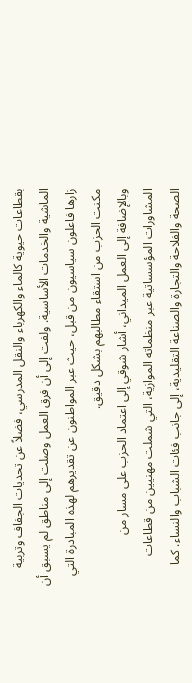بقطاعات حيوية كالماء والكهرباء والنقل المدرسي، فضلاً عن تحديات الجفاف وتربية الماشية والخدمات الأساسية. ولفت إلى أن فرق العمل وصلت إلى مناطق لم يسبق أن زارها فاعلون سياسيون من قبل، حيث عبر المواطنون عن تقديرهم لهذه المبادرة التي مكنت الحزب من استقاء مطالبهم بشكل دقيق.
وبالإضافة إلى العمل الميداني، أشار شوقي إلى اعتماد الحزب على مسار من المشاورات المؤسساتية عبر منظماته الموازية، التي شملت مهنيين من قطاعات الصحة والفلاحة والتجارة والصناعة التقليدية، إلى جانب فئات الشباب والنساء. كما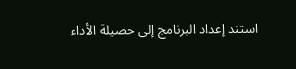استند إعداد البرنامج إلى حصيلة الأداء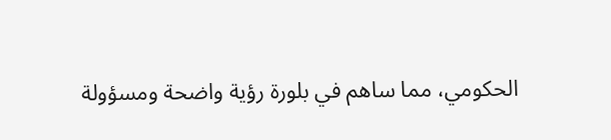الحكومي، مما ساهم في بلورة رؤية واضحة ومسؤولة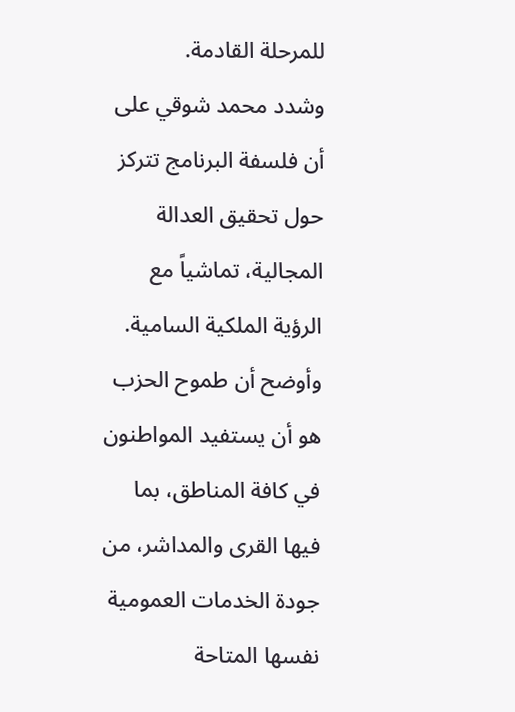للمرحلة القادمة.
وشدد محمد شوقي على أن فلسفة البرنامج تتركز حول تحقيق العدالة المجالية، تماشياً مع الرؤية الملكية السامية. وأوضح أن طموح الحزب هو أن يستفيد المواطنون في كافة المناطق، بما فيها القرى والمداشر، من جودة الخدمات العمومية نفسها المتاحة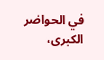في الحواضر الكبرى،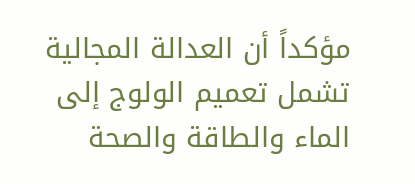مؤكداً أن العدالة المجالية تشمل تعميم الولوج إلى الماء والطاقة والصحة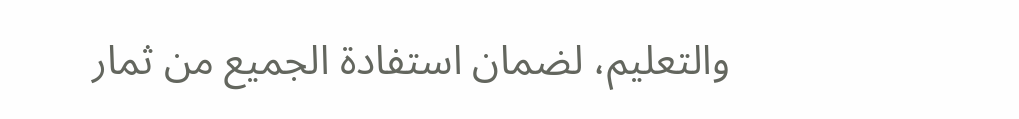والتعليم، لضمان استفادة الجميع من ثمار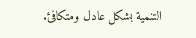التنمية بشكل عادل ومتكافئ.